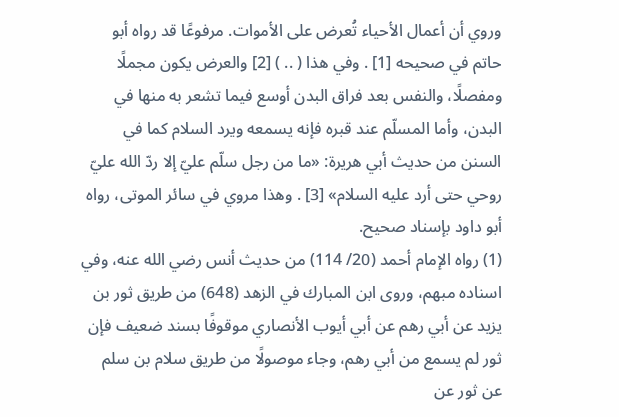وروي أن أعمال الأحياء تُعرض على الأموات. مرفوعًا قد رواه أبو حاتم في صحيحه [1] . وفي هذا ( .. ) [2] والعرض يكون مجملًا ومفصلًا، والنفس بعد فراق البدن أوسع فيما تشعر به منها في البدن، وأما المسلّم عند قبره فإنه يسمعه ويرد السلام كما في السنن من حديث أبي هريرة: «ما من رجل سلّم عليّ إلا ردّ الله عليّ روحي حتى أرد عليه السلام» [3] . وهذا مروي في سائر الموتى، رواه أبو داود بإسناد صحيح.
(1) رواه الإمام أحمد (20/ 114) من حديث أنس رضي الله عنه، وفي اسناده مبهم، وروى ابن المبارك في الزهد (648) من طريق ثور بن يزيد عن أبي رهم عن أبي أيوب الأنصاري موقوفًا بسند ضعيف فإن ثور لم يسمع من أبي رهم، وجاء موصولًا من طريق سلام بن سلم عن ثور عن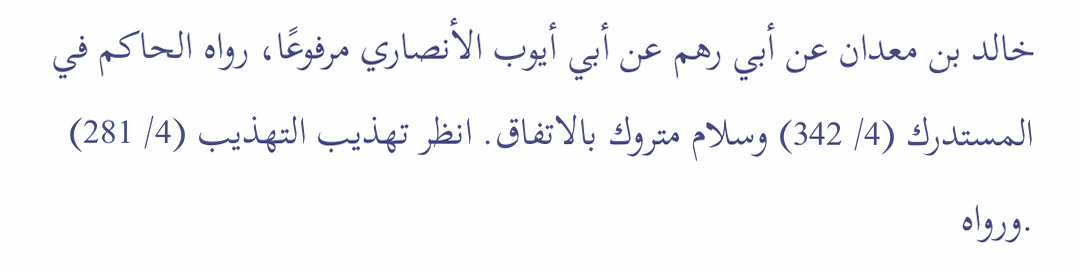خالد بن معدان عن أبي رهم عن أبي أيوب الأنصاري مرفوعًا، رواه الحاكم في المستدرك (4/ 342) وسلام متروك بالاتفاق. انظر تهذيب التهذيب (4/ 281) .ورواه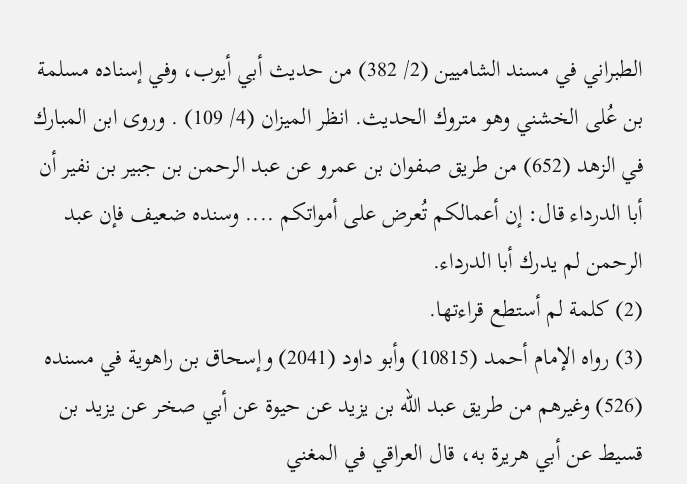الطبراني في مسند الشاميين (2/ 382) من حديث أبي أيوب، وفي إسناده مسلمة بن عُلى الخشني وهو متروك الحديث. انظر الميزان (4/ 109) . وروى ابن المبارك في الزهد (652) من طريق صفوان بن عمرو عن عبد الرحمن بن جبير بن نفير أن أبا الدرداء قال: إن أعمالكم تُعرض على أمواتكم .... وسنده ضعيف فإن عبد الرحمن لم يدرك أبا الدرداء.
(2) كلمة لم أستطع قراءتها.
(3) رواه الإمام أحمد (10815) وأبو داود (2041) وإسحاق بن راهوية في مسنده (526) وغيرهم من طريق عبد الله بن يزيد عن حيوة عن أبي صخر عن يزيد بن قسيط عن أبي هريرة به، قال العراقي في المغني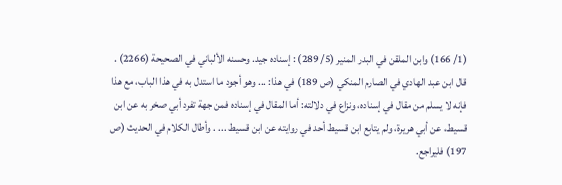(1/ 166) وابن الملقن في البدر المنير (5/ 289) : إسناده جيد. وحسنه الألباني في الصحيحة (2266) . قال ابن عبد الهادي في الصارم المنكي (ص 189) في هذا: ... وهو أجود ما استدل به في هذا الباب، مع هذا فإنه لا يسلم من مقال في إسناده، ونزاع في دلالته: أما المقال في إسناده فمن جهة تفرد أبي صخر به عن ابن قسيط، عن أبي هريرة، ولم يتابع ابن قسيط أحد في روايته عن ابن قسيط ... . وأطال الكلام في الحديث (ص 197) فليراجع.